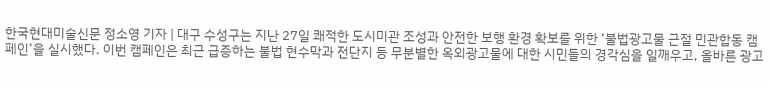한국현대미술신문 정소영 기자 | 대구 수성구는 지난 27일 쾌적한 도시미관 조성과 안전한 보행 환경 확보를 위한 ‘불법광고물 근절 민관합동 캠페인’을 실시했다. 이번 캠페인은 최근 급증하는 불법 현수막과 전단지 등 무분별한 옥외광고물에 대한 시민들의 경각심을 일깨우고, 올바른 광고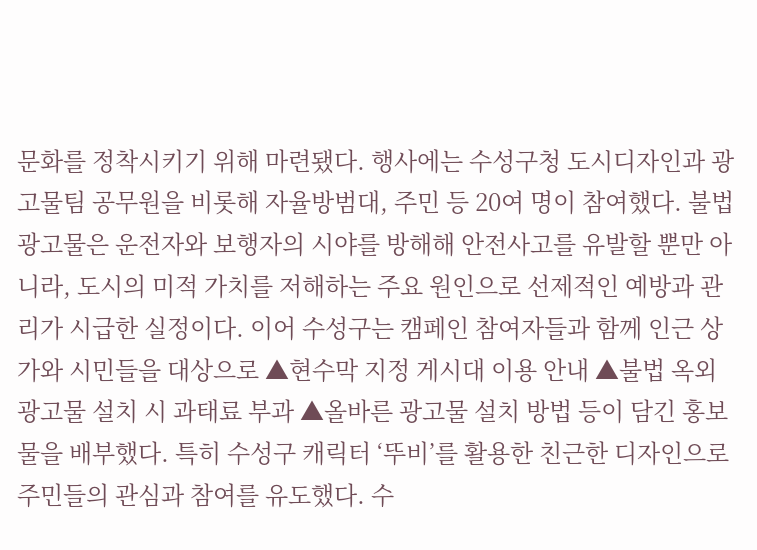문화를 정착시키기 위해 마련됐다. 행사에는 수성구청 도시디자인과 광고물팀 공무원을 비롯해 자율방범대, 주민 등 20여 명이 참여했다. 불법광고물은 운전자와 보행자의 시야를 방해해 안전사고를 유발할 뿐만 아니라, 도시의 미적 가치를 저해하는 주요 원인으로 선제적인 예방과 관리가 시급한 실정이다. 이어 수성구는 캠페인 참여자들과 함께 인근 상가와 시민들을 대상으로 ▲현수막 지정 게시대 이용 안내 ▲불법 옥외광고물 설치 시 과태료 부과 ▲올바른 광고물 설치 방법 등이 담긴 홍보물을 배부했다. 특히 수성구 캐릭터 ‘뚜비’를 활용한 친근한 디자인으로 주민들의 관심과 참여를 유도했다. 수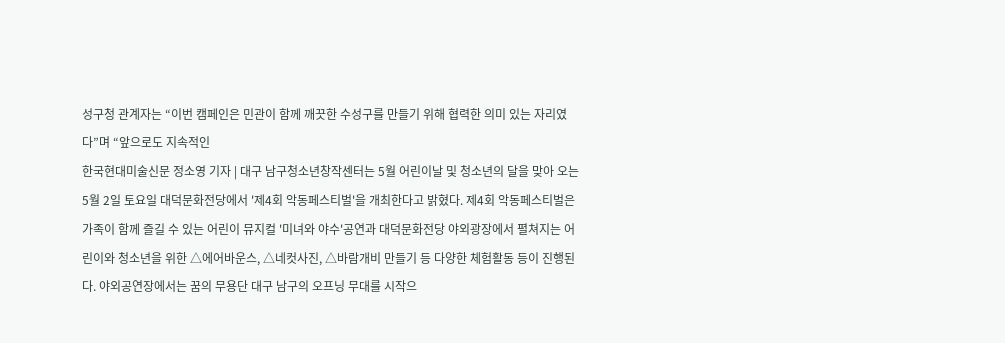성구청 관계자는 “이번 캠페인은 민관이 함께 깨끗한 수성구를 만들기 위해 협력한 의미 있는 자리였다”며 “앞으로도 지속적인
한국현대미술신문 정소영 기자 | 대구 남구청소년창작센터는 5월 어린이날 및 청소년의 달을 맞아 오는 5월 2일 토요일 대덕문화전당에서 '제4회 악동페스티벌'을 개최한다고 밝혔다. 제4회 악동페스티벌은 가족이 함께 즐길 수 있는 어린이 뮤지컬 '미녀와 야수'공연과 대덕문화전당 야외광장에서 펼쳐지는 어린이와 청소년을 위한 △에어바운스, △네컷사진, △바람개비 만들기 등 다양한 체험활동 등이 진행된다. 야외공연장에서는 꿈의 무용단 대구 남구의 오프닝 무대를 시작으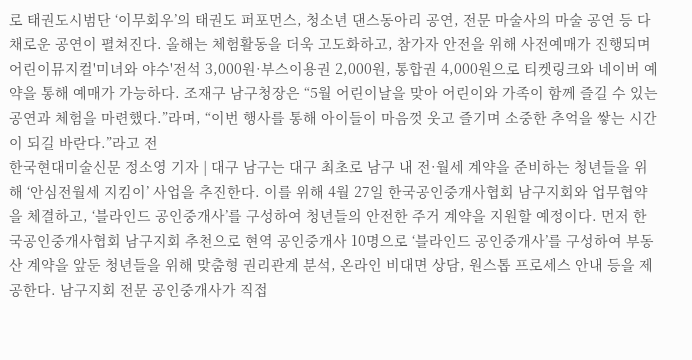로 태권도시범단 ‘이무회우’의 태권도 퍼포먼스, 청소년 댄스동아리 공연, 전문 마술사의 마술 공연 등 다채로운 공연이 펼쳐진다. 올해는 체험활동을 더욱 고도화하고, 참가자 안전을 위해 사전예매가 진행되며 어린이뮤지컬'미녀와 야수'전석 3,000원·부스이용권 2,000원, 통합권 4,000원으로 티켓링크와 네이버 예약을 통해 예매가 가능하다. 조재구 남구청장은 “5월 어린이날을 맞아 어린이와 가족이 함께 즐길 수 있는 공연과 체험을 마련했다.”라며, “이번 행사를 통해 아이들이 마음껏 웃고 즐기며 소중한 추억을 쌓는 시간이 되길 바란다.”라고 전
한국현대미술신문 정소영 기자 | 대구 남구는 대구 최초로 남구 내 전·월세 계약을 준비하는 청년들을 위해 ‘안심전월세 지킴이’ 사업을 추진한다. 이를 위해 4월 27일 한국공인중개사협회 남구지회와 업무협약을 체결하고, ‘블라인드 공인중개사’를 구성하여 청년들의 안전한 주거 계약을 지원할 예정이다. 먼저 한국공인중개사협회 남구지회 추천으로 현역 공인중개사 10명으로 ‘블라인드 공인중개사’를 구성하여 부동산 계약을 앞둔 청년들을 위해 맞춤형 권리관계 분석, 온라인 비대면 상담, 원스톱 프로세스 안내 등을 제공한다. 남구지회 전문 공인중개사가 직접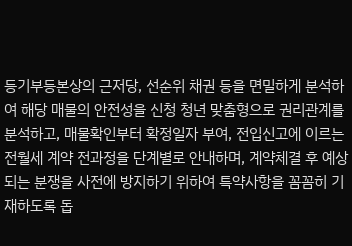등기부등본상의 근저당, 선순위 채권 등을 면밀하게 분석하여 해당 매물의 안전성을 신청 청년 맞춤형으로 권리관계를 분석하고, 매물확인부터 확정일자 부여, 전입신고에 이르는 전월세 계약 전과정을 단계별로 안내하며, 계약체결 후 예상되는 분쟁을 사전에 방지하기 위하여 특약사항을 꼼꼼히 기재하도록 돕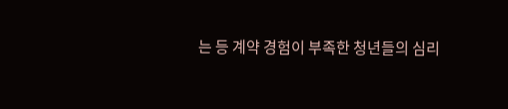는 등 계약 경험이 부족한 청년들의 심리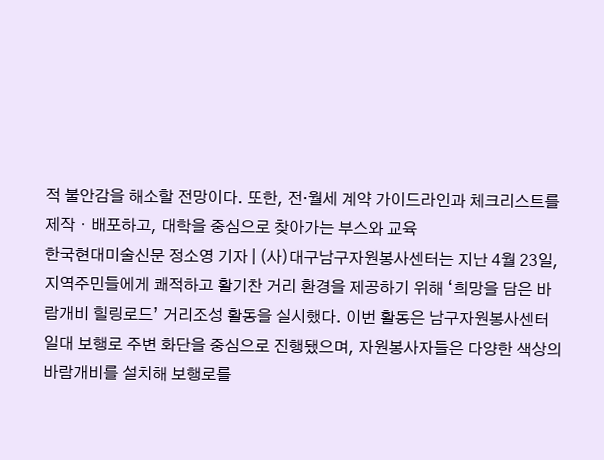적 불안감을 해소할 전망이다. 또한, 전·월세 계약 가이드라인과 체크리스트를 제작・배포하고, 대학을 중심으로 찾아가는 부스와 교육
한국현대미술신문 정소영 기자 | (사)대구남구자원봉사센터는 지난 4월 23일, 지역주민들에게 쾌적하고 활기찬 거리 환경을 제공하기 위해 ‘희망을 담은 바람개비 힐링로드’ 거리조성 활동을 실시했다. 이번 활동은 남구자원봉사센터 일대 보행로 주변 화단을 중심으로 진행됐으며, 자원봉사자들은 다양한 색상의 바람개비를 설치해 보행로를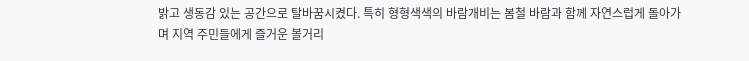밝고 생동감 있는 공간으로 탈바꿈시켰다. 특히 형형색색의 바람개비는 봄철 바람과 함께 자연스럽게 돌아가며 지역 주민들에게 즐거운 볼거리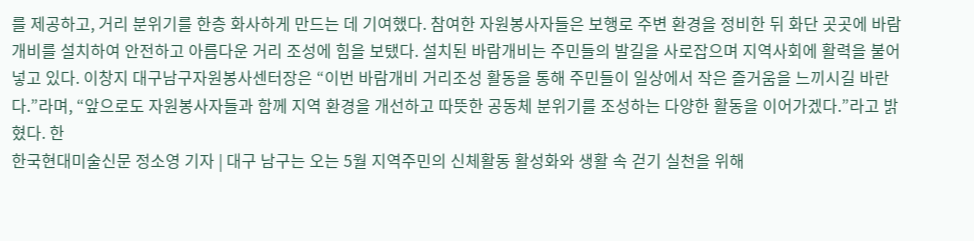를 제공하고, 거리 분위기를 한층 화사하게 만드는 데 기여했다. 참여한 자원봉사자들은 보행로 주변 환경을 정비한 뒤 화단 곳곳에 바람개비를 설치하여 안전하고 아름다운 거리 조성에 힘을 보탰다. 설치된 바람개비는 주민들의 발길을 사로잡으며 지역사회에 활력을 불어넣고 있다. 이창지 대구남구자원봉사센터장은 “이번 바람개비 거리조성 활동을 통해 주민들이 일상에서 작은 즐거움을 느끼시길 바란다.”라며, “앞으로도 자원봉사자들과 함께 지역 환경을 개선하고 따뜻한 공동체 분위기를 조성하는 다양한 활동을 이어가겠다.”라고 밝혔다. 한
한국현대미술신문 정소영 기자 | 대구 남구는 오는 5월 지역주민의 신체활동 활성화와 생활 속 걷기 실천을 위해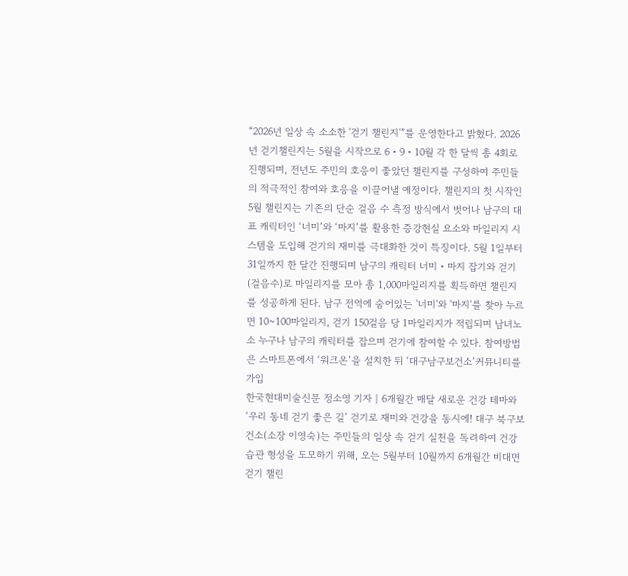“2026년 일상 속 소소한 '걷기 챌린지'”를 운영한다고 밝혔다. 2026년 걷기챌린지는 5월을 시작으로 6・9・10월 각 한 달씩 총 4회로 진행되며, 전년도 주민의 호응이 좋았던 챌린지를 구성하여 주민들의 적극적인 참여와 호응을 이끌어낼 예정이다. 챌린지의 첫 시작인 5월 챌린지는 기존의 단순 걸음 수 측정 방식에서 벗어나 남구의 대표 캐릭터인 ‘너미’와 ‘마지’를 활용한 증강현실 요소와 마일리지 시스템을 도입해 걷기의 재미를 극대화한 것이 특징이다. 5월 1일부터 31일까지 한 달간 진행되며 남구의 캐릭터 너미・마지 잡기와 걷기(걸음수)로 마일리지를 모아 총 1,000마일리지를 획득하면 챌린지를 성공하게 된다. 남구 전역에 숨어있는 '너미'와 '마지'를 찾아 누르면 10~100마일리지, 걷기 150걸음 당 1마일리지가 적립되며 남녀노소 누구나 남구의 캐릭터를 잡으며 걷기에 참여할 수 있다. 참여방법은 스마트폰에서 ‘워크온’을 설치한 뒤 ‘대구남구보건소’커뮤니티를 가입
한국현대미술신문 정소영 기자 | 6개월간 매달 새로운 건강 테마와 ‘우리 동네 걷기 좋은 길’ 걷기로 재미와 건강을 동시에! 대구 북구보건소(소장 이영숙)는 주민들의 일상 속 걷기 실천을 독려하여 건강 습관 형성을 도모하기 위해, 오는 5월부터 10월까지 6개월간 비대면 걷기 챌린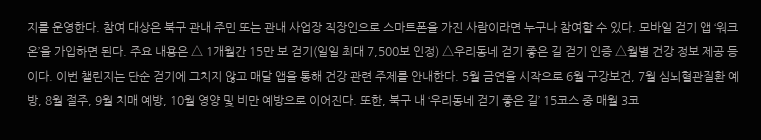지를 운영한다. 참여 대상은 북구 관내 주민 또는 관내 사업장 직장인으로 스마트폰을 가진 사람이라면 누구나 참여할 수 있다. 모바일 걷기 앱 ‘워크온’을 가입하면 된다. 주요 내용은 △ 1개월간 15만 보 걷기(일일 최대 7,500보 인정) △우리동네 걷기 좋은 길 걷기 인증 △월별 건강 정보 제공 등이다. 이번 챌린지는 단순 걷기에 그치지 않고 매달 앱을 통해 건강 관련 주제를 안내한다. 5월 금연을 시작으로 6월 구강보건, 7월 심뇌혈관질환 예방, 8월 절주, 9월 치매 예방, 10월 영양 및 비만 예방으로 이어진다. 또한, 북구 내 ‘우리동네 걷기 좋은 길’ 15코스 중 매월 3코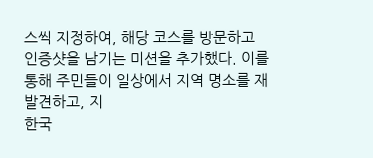스씩 지정하여, 해당 코스를 방문하고 인증샷을 남기는 미션을 추가했다. 이를 통해 주민들이 일상에서 지역 명소를 재발견하고, 지
한국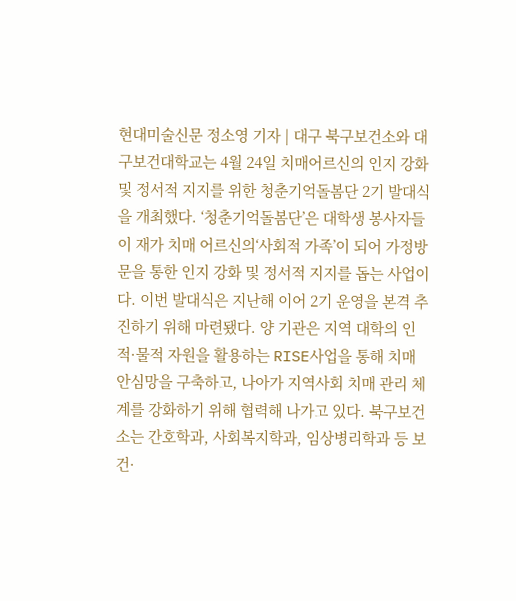현대미술신문 정소영 기자 | 대구 북구보건소와 대구보건대학교는 4월 24일 치매어르신의 인지 강화 및 정서적 지지를 위한 청춘기억돌봄단 2기 발대식을 개최했다. ‘청춘기억돌봄단’은 대학생 봉사자들이 재가 치매 어르신의‘사회적 가족’이 되어 가정방문을 통한 인지 강화 및 정서적 지지를 돕는 사업이다. 이번 발대식은 지난해 이어 2기 운영을 본격 추진하기 위해 마련됐다. 양 기관은 지역 대학의 인적·물적 자원을 활용하는 RISE사업을 통해 치매 안심망을 구축하고, 나아가 지역사회 치매 관리 체계를 강화하기 위해 협력해 나가고 있다. 북구보건소는 간호학과, 사회복지학과, 임상병리학과 등 보건·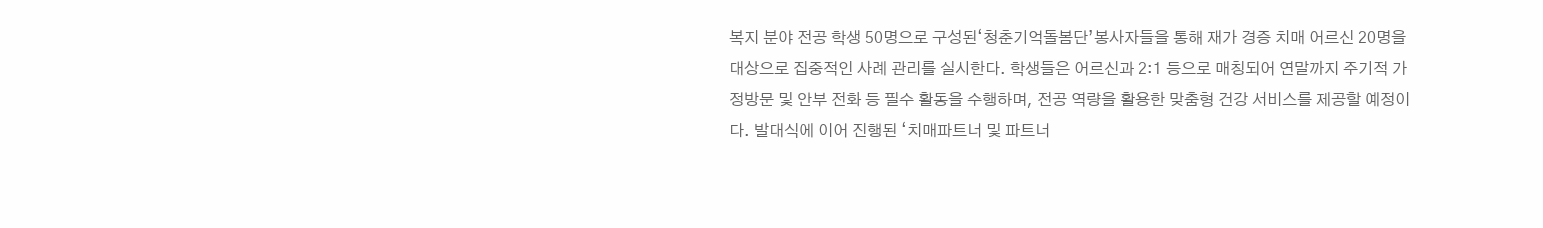복지 분야 전공 학생 50명으로 구성된‘청춘기억돌봄단’봉사자들을 통해 재가 경증 치매 어르신 20명을 대상으로 집중적인 사례 관리를 실시한다. 학생들은 어르신과 2:1 등으로 매칭되어 연말까지 주기적 가정방문 및 안부 전화 등 필수 활동을 수행하며, 전공 역량을 활용한 맞춤형 건강 서비스를 제공할 예정이다. 발대식에 이어 진행된 ‘치매파트너 및 파트너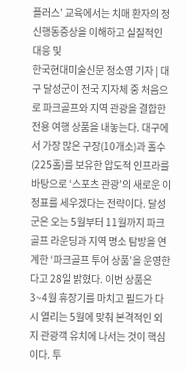플러스’ 교육에서는 치매 환자의 정신행동증상을 이해하고 실질적인 대응 및
한국현대미술신문 정소영 기자 | 대구 달성군이 전국 지자체 중 처음으로 파크골프와 지역 관광을 결합한 전용 여행 상품을 내놓는다. 대구에서 가장 많은 구장(10개소)과 홀수(225홀)를 보유한 압도적 인프라를 바탕으로 ‘스포츠 관광’의 새로운 이정표를 세우겠다는 전략이다. 달성군은 오는 5월부터 11월까지 파크골프 라운딩과 지역 명소 탐방을 연계한 ‘파크골프 투어 상품’을 운영한다고 28일 밝혔다. 이번 상품은 3~4월 휴장기를 마치고 필드가 다시 열리는 5월에 맞춰 본격적인 외지 관광객 유치에 나서는 것이 핵심이다. 투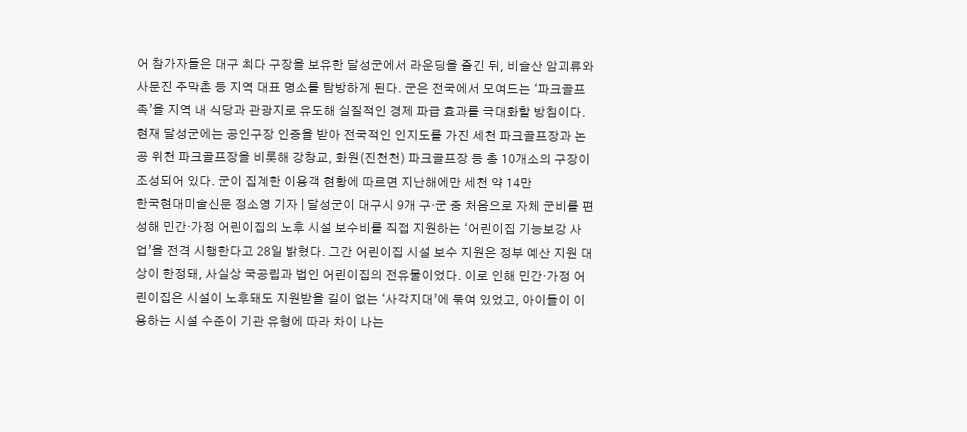어 참가자들은 대구 최다 구장을 보유한 달성군에서 라운딩을 즐긴 뒤, 비슬산 암괴류와 사문진 주막촌 등 지역 대표 명소를 탐방하게 된다. 군은 전국에서 모여드는 ‘파크골프족’을 지역 내 식당과 관광지로 유도해 실질적인 경제 파급 효과를 극대화할 방침이다. 현재 달성군에는 공인구장 인증을 받아 전국적인 인지도를 가진 세천 파크골프장과 논공 위천 파크골프장을 비롯해 강창교, 화원(진천천) 파크골프장 등 총 10개소의 구장이 조성되어 있다. 군이 집계한 이용객 현황에 따르면 지난해에만 세천 약 14만
한국현대미술신문 정소영 기자 | 달성군이 대구시 9개 구·군 중 처음으로 자체 군비를 편성해 민간·가정 어린이집의 노후 시설 보수비를 직접 지원하는 ‘어린이집 기능보강 사업’을 전격 시행한다고 28일 밝혔다. 그간 어린이집 시설 보수 지원은 정부 예산 지원 대상이 한정돼, 사실상 국공립과 법인 어린이집의 전유물이었다. 이로 인해 민간·가정 어린이집은 시설이 노후돼도 지원받을 길이 없는 ‘사각지대’에 묶여 있었고, 아이들이 이용하는 시설 수준이 기관 유형에 따라 차이 나는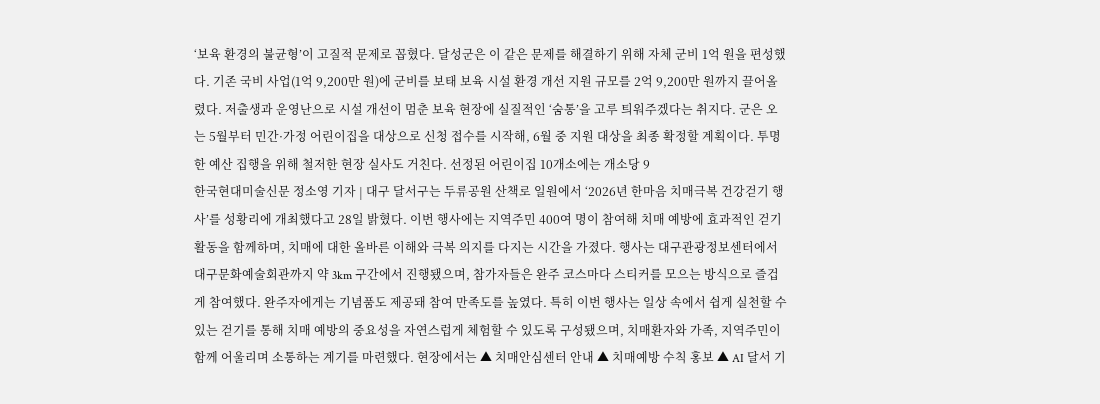‘보육 환경의 불균형’이 고질적 문제로 꼽혔다. 달성군은 이 같은 문제를 해결하기 위해 자체 군비 1억 원을 편성했다. 기존 국비 사업(1억 9,200만 원)에 군비를 보태 보육 시설 환경 개선 지원 규모를 2억 9,200만 원까지 끌어올렸다. 저출생과 운영난으로 시설 개선이 멈춘 보육 현장에 실질적인 ‘숨통’을 고루 틔워주겠다는 취지다. 군은 오는 5월부터 민간·가정 어린이집을 대상으로 신청 접수를 시작해, 6월 중 지원 대상을 최종 확정할 계획이다. 투명한 예산 집행을 위해 철저한 현장 실사도 거친다. 선정된 어린이집 10개소에는 개소당 9
한국현대미술신문 정소영 기자 | 대구 달서구는 두류공원 산책로 일원에서 ‘2026년 한마음 치매극복 건강걷기 행사’를 성황리에 개최했다고 28일 밝혔다. 이번 행사에는 지역주민 400여 명이 참여해 치매 예방에 효과적인 걷기 활동을 함께하며, 치매에 대한 올바른 이해와 극복 의지를 다지는 시간을 가졌다. 행사는 대구관광정보센터에서 대구문화예술회관까지 약 3km 구간에서 진행됐으며, 참가자들은 완주 코스마다 스티커를 모으는 방식으로 즐겁게 참여했다. 완주자에게는 기념품도 제공돼 참여 만족도를 높였다. 특히 이번 행사는 일상 속에서 쉽게 실천할 수 있는 걷기를 통해 치매 예방의 중요성을 자연스럽게 체험할 수 있도록 구성됐으며, 치매환자와 가족, 지역주민이 함께 어울리며 소통하는 계기를 마련했다. 현장에서는 ▲ 치매안심센터 안내 ▲ 치매예방 수칙 홍보 ▲ AI 달서 기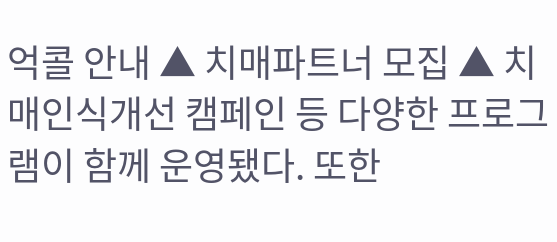억콜 안내 ▲ 치매파트너 모집 ▲ 치매인식개선 캠페인 등 다양한 프로그램이 함께 운영됐다. 또한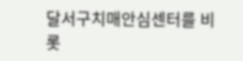달서구치매안심센터를 비롯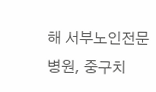해 서부노인전문병원, 중구치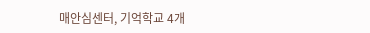매안심센터, 기억학교 4개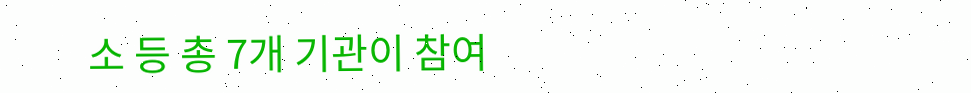소 등 총 7개 기관이 참여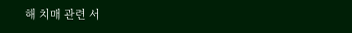해 치매 관련 서